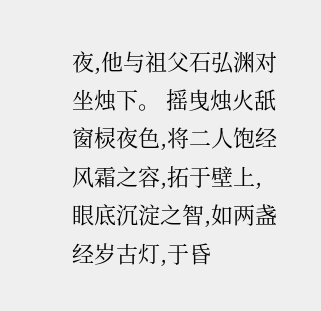夜,他与祖父石弘渊对坐烛下。 摇曳烛火舐窗棂夜色,将二人饱经风霜之容,拓于壁上,眼底沉淀之智,如两盏经岁古灯,于昏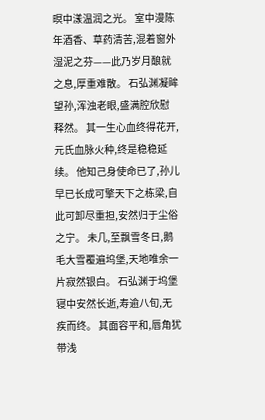暝中漾温润之光。 室中漫陈年酒香、草药清苦,混着窗外湿泥之芬——此乃岁月酿就之息,厚重难散。 石弘渊凝眸望孙,浑浊老眼,盛满腔欣慰释然。 其一生心血终得花开,元氏血脉火种,终是稳稳延续。 他知己身使命已了,孙儿早已长成可擎天下之栋梁,自此可卸尽重担,安然归于尘俗之宁。 未几,至飘雪冬日,鹅毛大雪覆遍坞堡,天地唯余一片寂然银白。 石弘渊于坞堡寝中安然长逝,寿逾八旬,无疾而终。 其面容平和,唇角犹带浅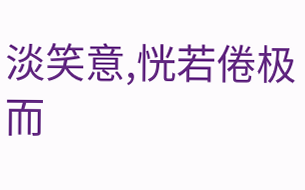淡笑意,恍若倦极而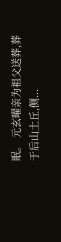眠。 元玄曜亲为祖父送葬,葬于后山土丘,侧...